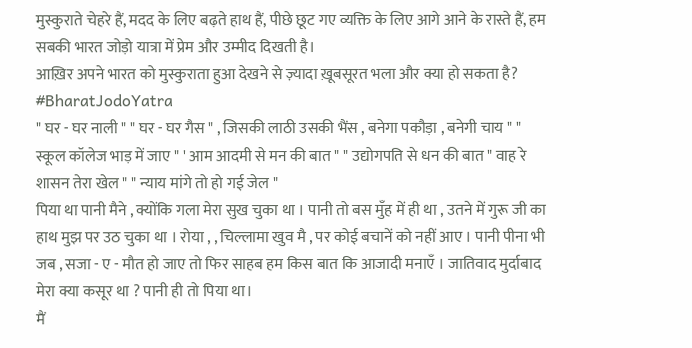मुस्कुराते चेहरे हैं, मदद के लिए बढ़ते हाथ हैं, पीछे छूट गए व्यक्ति के लिए आगे आने के रास्ते हैं, हम सबकी भारत जोड़ो यात्रा में प्रेम और उम्मीद दिखती है।
आख़िर अपने भारत को मुस्कुराता हुआ देखने से ज़्यादा ख़ूबसूरत भला और क्या हो सकता है?
#BharatJodoYatra
" घर - घर नाली " " घर - घर गैस " , जिसकी लाठी उसकी भैंस , बनेगा पकौड़ा , बनेगी चाय " " स्कूल कॉलेज भाड़ में जाए " ' आम आदमी से मन की बात " " उद्योगपति से धन की बात " वाह रे शासन तेरा खेल " " न्याय मांगे तो हो गई जेल "
पिया था पानी मैने , क्योंकि गला मेरा सुख चुका था । पानी तो बस मुँह में ही था , उतने में गुरू जी का हाथ मुझ पर उठ चुका था । रोया , , चिल्लामा खुव मै , पर कोई बचानें को नहीं आए । पानी पीना भी जब , सजा - ए - मौत हो जाए तो फिर साहब हम किस बात कि आजादी मनाएँ । जातिवाद मुर्दाबाद
मेरा क्या कसूर था ? पानी ही तो पिया था।
मैं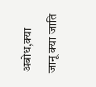अबोध,क्या जानू क्या जाति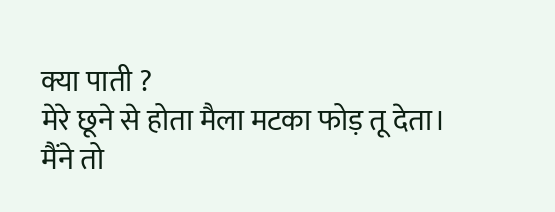क्या पाती ?
मेरे छूने से होता मैला मटका फोड़ तू देता।
मैंने तो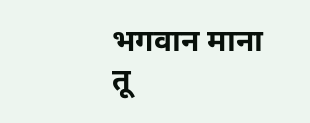भगवान माना तू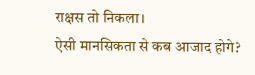राक्षस तो निकला।
ऐसी मानसिकता से कब आजाद होगे?